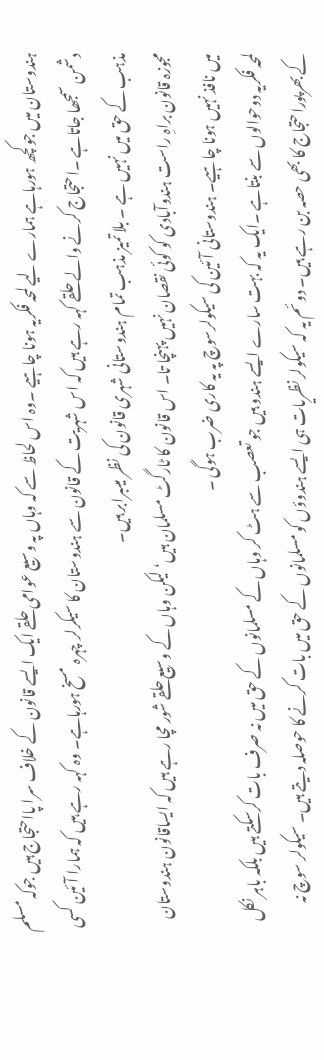ہندوستان میں جوکچھ ہورہاہے ہمارے لیے لمحہ فکریہ ہونا چاہیے ۔وہ اس لحاظ سے کہ وہاں پہ وسیع عوامی حلقے ایک ایسے قانون کے خلاف سرا پااحتجاج ہیں جوکہ مسلم دشمن سمجھا جاتاہے ۔احتجاج کرنے والے حلقے کہہ رہے ہیں کہ اس شہریت کے قانون سے ہندوستان کا سیکرلر چہرہ مسخ ہورہاہے۔ وہ کہہ رہے ہیں کہ ہمارا آئین کسی مذہب کے حق میں نہیں ہے ۔ بلا تمیز مذہب تمام ہندوستانی شہری قانون کی نظر میںبرابر ہیں۔
مجوزہ قانون براہِ راست ہندوآبادی کو کوئی نقصان نہیں پہنچا تا۔ اس قانون کا ٹارگٹ مسلمان ہیں‘ لیکن وہاں کے وسیع حلقے شور مچا رہے ہیں کہ ایساقانون ہندوستان میں نافذ نہیں ہونا چاہیے۔ ہندوستانی آئین کی سیکولرسوچ پہ یہ کاری ضرب ہوگی ۔
لمحہ فکریہ دوحوالوں سے بنتاہے ۔ایک یہ کہ بہت سارے ایسے ہندو ہیں جو تعصب سے ہٹ کر وہاں کے مسلمانوں کے حق میں نہ صرف بات کرسکتے ہیں بلکہ باہر نکل کے بھرپوراحتجاج کا بھی حصہ بن رہے ہیں۔ دوئم یہ کہ سیکولر نظریات ہی ایسے ہندوؤں کو مسلمانوں کے حق میں بات کرنے کا حوصلہ دیتے ہیں۔ سیکولر سوچ نہ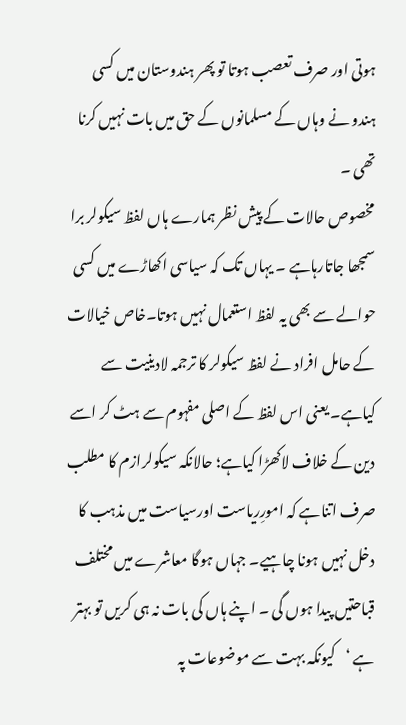ہوتی اور صرف تعصب ہوتا تو پھر ہندوستان میں کسی ہندو نے وہاں کے مسلمانوں کے حق میں بات نہیں کرنا تھی ۔
مخصوص حالات کے پیش نظر ہمارے ہاں لفظ سیکولر برا سمجھا جاتارہاہے ۔ یہاں تک کہ سیاسی اکھاڑے میں کسی حوالے سے بھی یہ لفظ استعمال نہیں ہوتا۔خاص خیالات کے حامل افراد نے لفظ سیکولر کا ترجمہ لادینیت سے کیاہے۔ یعنی اس لفظ کے اصلی مفہوم سے ہٹ کر اسے دین کے خلاف لاکھڑا کیاہے؛ حالانکہ سیکولرازم کا مطلب صرف اتناہے کہ امورِریاست اورسیاست میں مذہب کا دخل نہیں ہونا چاہیے۔ جہاں ہوگا معاشرے میں مختلف قباحتیں پیدا ہوں گی ۔ اپنے ہاں کی بات نہ ہی کریں تو بہتر ہے ‘کیونکہ بہت سے موضوعات پہ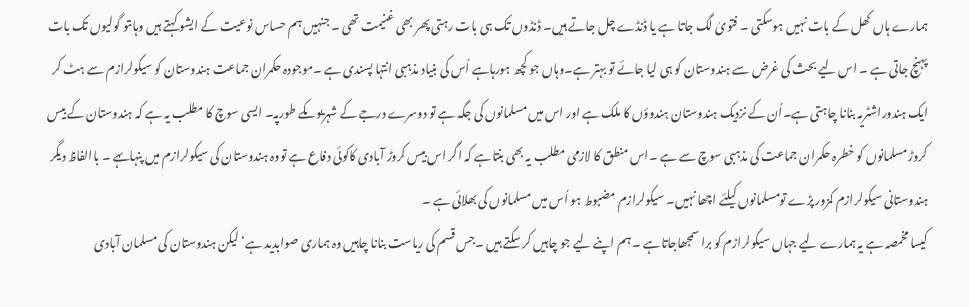ہمارے ہاں کھل کے بات نہیں ہوسکتی ۔ فتویٰ لگ جاتا ہے یا ڈنڈے چل جاتے ہیں۔ ڈنڈوں تک ہی بات رہتی پھر بھی غنیمت تھی ۔ جنہیں ہم حساس نوعیت کے ایشو کہتے ہیں وہاںتو گولیوں تک بات پہنچ جاتی ہے ۔ اس لیے بحث کی غرض سے ہندوستان کو ہی لیا جائے تو بہتر ہے۔وہاں جو کچھ ہورہاہے اُس کی بنیاد مذہبی انتہا پسندی ہے ۔موجودہ حکمران جماعت ہندوستان کو سیکولرازم سے ہٹ کر ایک ہندوراشٹریہ بنانا چاہتی ہے۔اُن کے نزدیک ہندوستان ہندوؤں کا ملک ہے اور اس میں مسلمانوں کی جگہ ہے تو دوسرے درجے کے شہریوںکے طورپہ۔ ایسی سوچ کا مطلب یہ ہے کہ ہندوستان کے بیس کروڑ مسلمانوں کو خطرہ حکمران جماعت کی مذہبی سوچ سے ہے ۔اس منطق کا لازمی مطلب یہ بھی بنتاہے کہ اگر اس بیس کروڑ آبادی کاکوئی دفاع ہے تووہ ہندوستان کی سیکولرازم میں پنہاںہے ۔ باالفاظ دیگر ہندوستانی سیکولرازم کمزور پڑے تومسلمانوں کیلئے اچھا نہیں۔ سیکولرازم مضبوط ہو اُس میں مسلمانوں کی بھلائی ہے ۔
کیسا مخمصہ ہے یہ ہمارے لیے جہاں سیکولرازم کو برا سمجھاجاتاہے ۔ ہم اپنے لیے جو چاہیں کر سکتے ہیں ۔جس قسم کی ریاست بنانا چاہیں وہ ہماری صوابدید ہے‘ لیکن ہندوستان کی مسلمان آبادی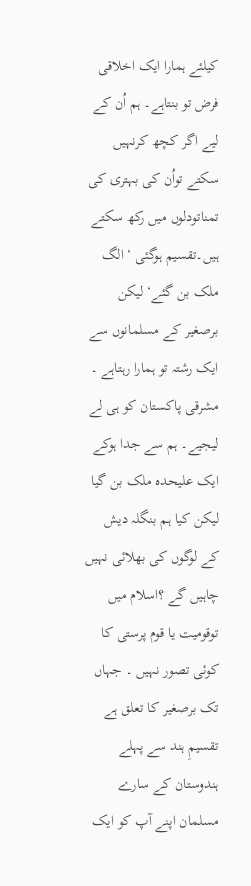کیلئے ہمارا ایک اخلاقی فرض تو بنتاہے۔ ہم اُن کے لیے اگر کچھ کرنہیں سکتے تواُن کی بہتری کی تمناتودلوں میں رکھ سکتے ہیں۔تقسیم ہوگئی ‘ الگ ملک بن گئے‘ لیکن برصغیر کے مسلمانوں سے ایک رشتہ تو ہمارا رہتاہے ۔ مشرقی پاکستان کو ہی لے لیجیے۔ ہم سے جدا ہوکے ایک علیحدہ ملک بن گیا لیکن کیا ہم بنگلہ دیش کے لوگوں کی بھلائی نہیں چاہیں گے ؟اسلام میں توقومیت یا قوم پرستی کا کوئی تصور نہیں ۔ جہاں تک برصغیر کا تعلق ہے تقسیمِ ہند سے پہلے ہندوستان کے سارے مسلمان اپنے آپ کو ایک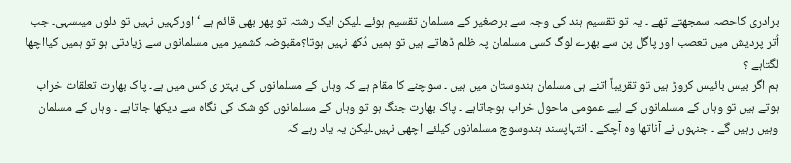برادری کاحصہ سمجھتے تھے ۔ یہ تو تقسیم ہند کی وجہ سے برصغیر کے مسلمان تقسیم ہوئے ۔لیکن ایک رشتہ تو پھر بھی قائم ہے ‘ اورکہیں نہیں تو دلوں میںسہی۔ جب اُتر پردیش میں تعصب اور پاگل پن سے بھرے لوگ کسی مسلمان پہ ظلم ڈھاتے ہیں تو ہمیں دُکھ نہیں ہوتا؟مقبوضہ کشمیر میں مسلمانوں سے زیادتی ہو تو ہمیں کیااچھا لگتاہے ؟
ہم اگر بیس بائیس کروڑ ہیں تو تقریباً اتنے ہی مسلمان ہندوستان میں ہیں ۔ سوچنے کا مقام ہے کہ وہاں کے مسلمانوں کی بہتر ی کس میں ہے۔ پاک بھارت تعلقات خراب ہوتے ہیں تو وہاں کے مسلمانوں کے لیے عمومی ماحول خراب ہوجاتاہے ۔ پاک بھارت جنگ ہو تو وہاں کے مسلمانوں کو شک کی نگاہ سے دیکھا جاتاہے ۔ وہاں کے مسلمان وہیں رہیں گے ۔ جنہوں نے آناتھا وہ آچکے ۔ انتہاپسند ہندوسوچ مسلمانوں کیلئے اچھی نہیں۔لیکن یہ یاد رہے کہ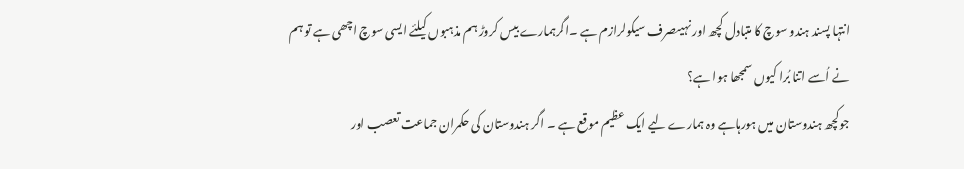انتہا پسند ہندو سوچ کا متبادل کچھ اور نہیںصرف سیکولرازم ہے ۔اگرہمارے بیس کروڑ ہم مذہبوں کیلئے ایسی سوچ اچھی ہے تو ہم نے اُسے اتنا بُرا کیوں سمجھا ہوا ہے؟
جوکچھ ہندوستان میں ہورہاہے وہ ہمارے لیے ایک عظیم موقع ہے ۔ اگر ہندوستان کی حکمران جماعت تعصب اور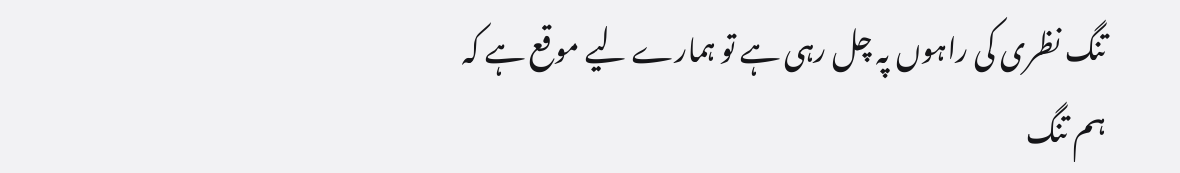تنگ نظری کی راہوں پہ چل رہی ہے تو ہمارے لیے موقع ہے کہ ہم تنگ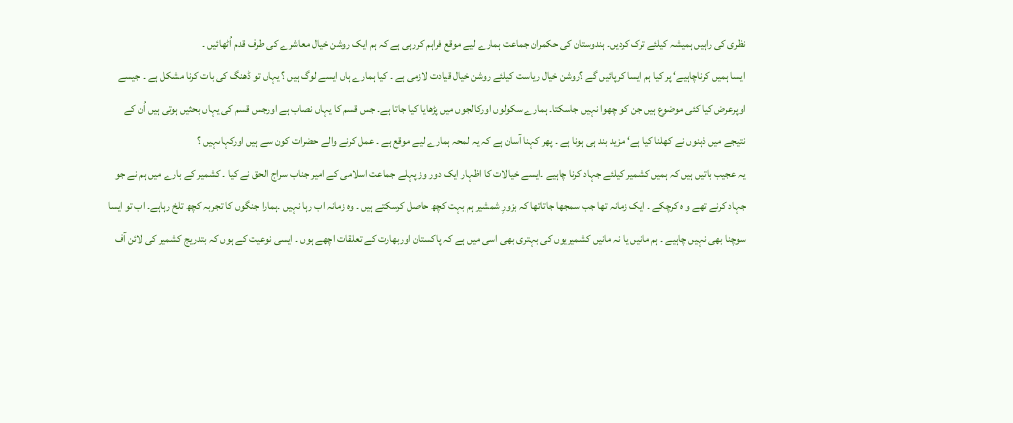نظری کی راہیں ہمیشہ کیلئے ترک کردیں۔ ہندوستان کی حکمران جماعت ہمارے لیے موقع فراہم کررہی ہے کہ ہم ایک روشن خیال معاشرے کی طرف قدم اُٹھائیں ۔
ایسا ہمیں کرناچاہیے‘ پر کیا ہم ایسا کرپائیں گے ؟روشن خیال ریاست کیلئے روشن خیال قیادت لازمی ہے ۔ کیا ہمارے ہاں ایسے لوگ ہیں ؟ یہاں تو ڈھنگ کی بات کرنا مشکل ہے ۔ جیسے اوپرعرض کیا کئی موضوع ہیں جن کو چھوا نہیں جاسکتا۔ ہمارے سکولوں اورکالجوں میں پڑھایا کیا جاتا ہے۔ جس قسم کا یہاں نصاب ہے اورجس قسم کی یہاں بحثیں ہوتی ہیں اُن کے نتیجے میں ذہنوں نے کھلنا کیا ہے‘ مزید بند ہی ہونا ہے ۔ پھر کہنا آسان ہے کہ یہ لمحہ ہمارے لیے موقع ہے ۔ عمل کرنے والے حضرات کون سے ہیں اورکہاںہیں ؟
یہ عجیب باتیں ہیں کہ ہمیں کشمیر کیلئے جہاد کرنا چاہیے ۔ایسے خیالات کا اظہار ایک دور وز پہلے جماعت اسلامی کے امیر جناب سراج الحق نے کیا ۔ کشمیر کے بارے میں ہم نے جو جہاد کرنے تھے و ہ کرچکے ۔ ایک زمانہ تھا جب سمجھا جاتاتھا کہ بزورِ شمشیر ہم بہت کچھ حاصل کرسکتے ہیں ۔ وہ زمانہ اب رہا نہیں ۔ہمارا جنگوں کا تجربہ کچھ تلخ رہاہے۔ اب تو ایسا سوچنا بھی نہیں چاہیے ۔ ہم مانیں یا نہ مانیں کشمیریوں کی بہتری بھی اسی میں ہے کہ پاکستان اوربھارت کے تعلقات اچھے ہوں ۔ ایسی نوعیت کے ہوں کہ بتدریج کشمیر کی لائن آف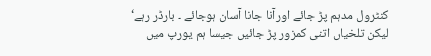کنٹرول مدہم پڑ جائے اورآنا جانا آسان ہوجائے ۔ بارڈر رہے‘ لیکن تلخیاں اتنی کمزور پڑ جائیں جیسا ہم یورپ میں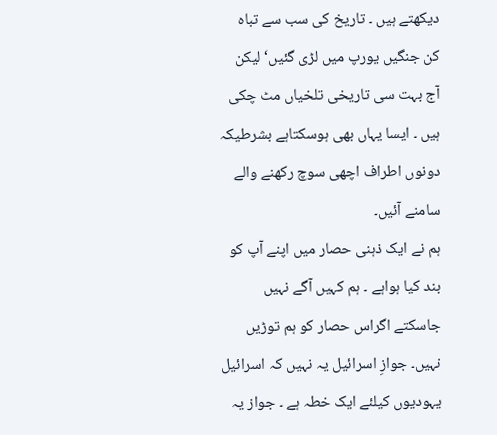دیکھتے ہیں ۔ تاریخ کی سب سے تباہ کن جنگیں یورپ میں لڑی گئیں‘ لیکن آج بہت سی تاریخی تلخیاں مٹ چکی ہیں ۔ ایسا یہاں بھی ہوسکتاہے بشرطیکہ دونوں اطراف اچھی سوچ رکھنے والے سامنے آئیں۔
ہم نے ایک ذہنی حصار میں اپنے آپ کو بند کیا ہواہے ۔ ہم کہیں آگے نہیں جاسکتے اگراس حصار کو ہم توڑیں نہیں۔ جوازِ اسرائیل یہ نہیں کہ اسرائیل یہودیوں کیلئے ایک خطہ ہے ۔ جواز یہ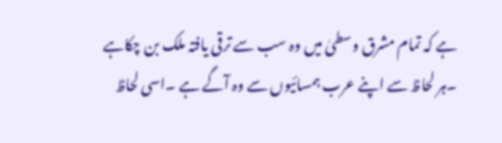ہے کہ تمام مشرق وسطیٰ میں وہ سب سے ترقی یافتہ ملک بن چکاہے ۔ہر لحاظ سے اپنے عرب ہمسائیوں سے وہ آگے ہے ۔اسی لحاظ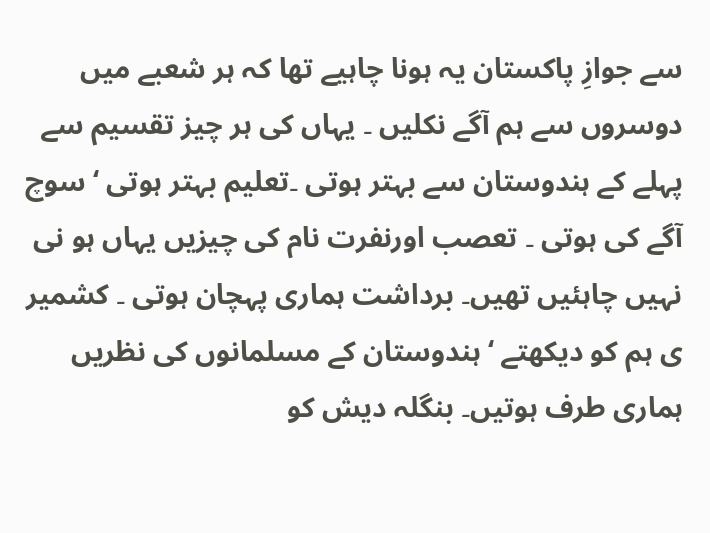سے جوازِ پاکستان یہ ہونا چاہیے تھا کہ ہر شعبے میں دوسروں سے ہم آگے نکلیں ۔ یہاں کی ہر چیز تقسیم سے پہلے کے ہندوستان سے بہتر ہوتی ۔تعلیم بہتر ہوتی ‘ سوچ آگے کی ہوتی ۔ تعصب اورنفرت نام کی چیزیں یہاں ہو نی نہیں چاہئیں تھیں۔ برداشت ہماری پہچان ہوتی ۔ کشمیر ی ہم کو دیکھتے ‘ ہندوستان کے مسلمانوں کی نظریں ہماری طرف ہوتیں۔ بنگلہ دیش کو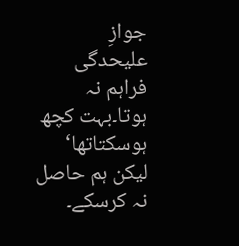جوازِ علیحدگی فراہم نہ ہوتا۔بہت کچھ ہوسکتاتھا‘ لیکن ہم حاصل نہ کرسکے۔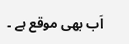اَب بھی موقع ہے ۔